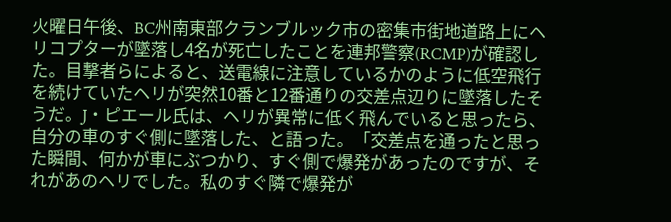火曜日午後、BC州南東部クランブルック市の密集市街地道路上にヘリコプターが墜落し4名が死亡したことを連邦警察(RCMP)が確認した。目撃者らによると、送電線に注意しているかのように低空飛行を続けていたヘリが突然10番と12番通りの交差点辺りに墜落したそうだ。J・ピエール氏は、ヘリが異常に低く飛んでいると思ったら、自分の車のすぐ側に墜落した、と語った。「交差点を通ったと思った瞬間、何かが車にぶつかり、すぐ側で爆発があったのですが、それがあのヘリでした。私のすぐ隣で爆発が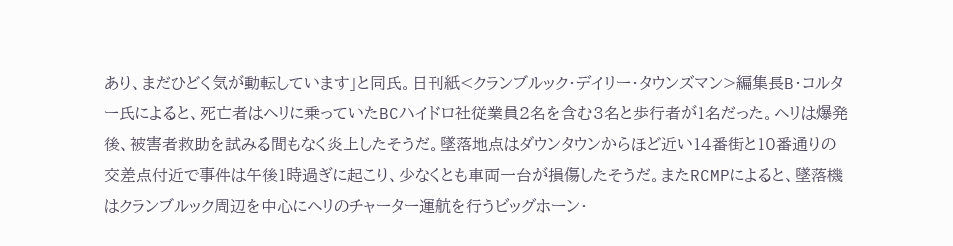あり、まだひどく気が動転しています」と同氏。日刊紙<クランブルック・デイリー・タウンズマン>編集長B・コルター氏によると、死亡者はヘリに乗っていたBCハイドロ社従業員2名を含む3名と歩行者が1名だった。ヘリは爆発後、被害者救助を試みる間もなく炎上したそうだ。墜落地点はダウンタウンからほど近い14番街と10番通りの交差点付近で事件は午後1時過ぎに起こり、少なくとも車両一台が損傷したそうだ。またRCMPによると、墜落機はクランブルック周辺を中心にヘリのチャーター運航を行うビッグホーン・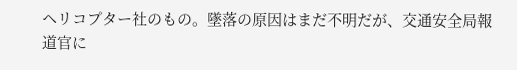ヘリコプター社のもの。墜落の原因はまだ不明だが、交通安全局報道官に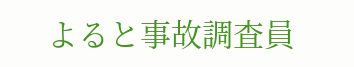よると事故調査員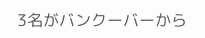3名がバンクーバーから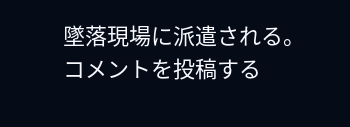墜落現場に派遣される。
コメントを投稿する